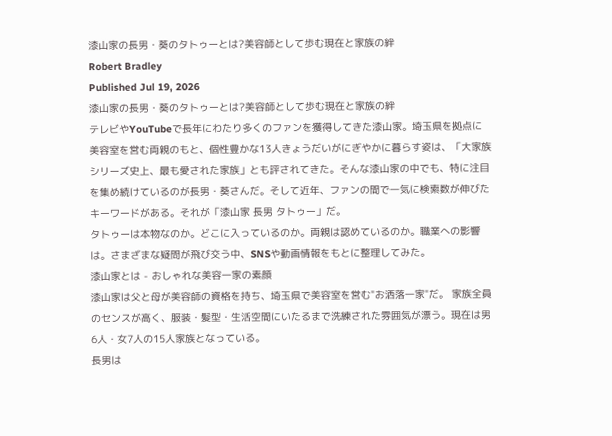漆山家の長男・葵のタトゥーとは?美容師として歩む現在と家族の絆
Robert Bradley
Published Jul 19, 2026
漆山家の長男・葵のタトゥーとは?美容師として歩む現在と家族の絆
テレビやYouTubeで長年にわたり多くのファンを獲得してきた漆山家。埼玉県を拠点に美容室を営む両親のもと、個性豊かな13人きょうだいがにぎやかに暮らす姿は、「大家族シリーズ史上、最も愛された家族」とも評されてきた。そんな漆山家の中でも、特に注目を集め続けているのが長男・葵さんだ。そして近年、ファンの間で一気に検索数が伸びたキーワードがある。それが「漆山家 長男 タトゥー」だ。
タトゥーは本物なのか。どこに入っているのか。両親は認めているのか。職業への影響は。さまざまな疑問が飛び交う中、SNSや動画情報をもとに整理してみた。
漆山家とは - おしゃれな美容一家の素顔
漆山家は父と母が美容師の資格を持ち、埼玉県で美容室を営む"お洒落一家"だ。 家族全員のセンスが高く、服装・髪型・生活空間にいたるまで洗練された雰囲気が漂う。現在は男6人・女7人の15人家族となっている。
長男は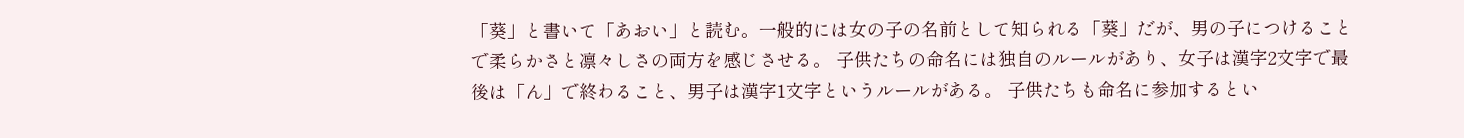「葵」と書いて「あおい」と読む。一般的には女の子の名前として知られる「葵」だが、男の子につけることで柔らかさと凛々しさの両方を感じさせる。 子供たちの命名には独自のルールがあり、女子は漢字2文字で最後は「ん」で終わること、男子は漢字1文字というルールがある。 子供たちも命名に参加するとい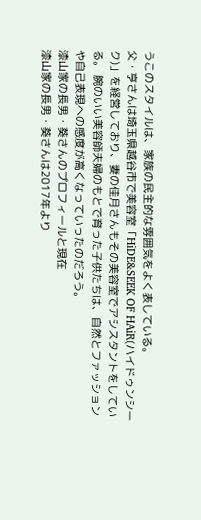うこのスタイルは、家族の民主的な雰囲気をよく表している。
父・亨さんは埼玉県越谷市で美容室「HiDE&SEEK OF HAiR(ハイドゥンシーク)」を経営しており、妻の佳月さんもその美容室でアシスタントをしている。 腕のいい美容師夫婦のもとで育った子供たちは、自然とファッションや自己表現への感度が高くなっていったのだろう。
漆山家の長男・葵さんのプロフィールと現在
漆山家の長男・葵さんは2017年より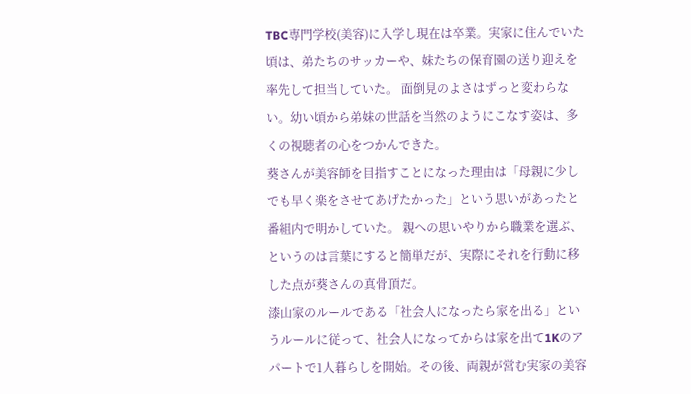TBC専門学校(美容)に入学し現在は卒業。実家に住んでいた頃は、弟たちのサッカーや、妹たちの保育園の送り迎えを率先して担当していた。 面倒見のよさはずっと変わらない。幼い頃から弟妹の世話を当然のようにこなす姿は、多くの視聴者の心をつかんできた。
葵さんが美容師を目指すことになった理由は「母親に少しでも早く楽をさせてあげたかった」という思いがあったと番組内で明かしていた。 親への思いやりから職業を選ぶ、というのは言葉にすると簡単だが、実際にそれを行動に移した点が葵さんの真骨頂だ。
漆山家のルールである「社会人になったら家を出る」というルールに従って、社会人になってからは家を出て1Kのアパートで1人暮らしを開始。その後、両親が営む実家の美容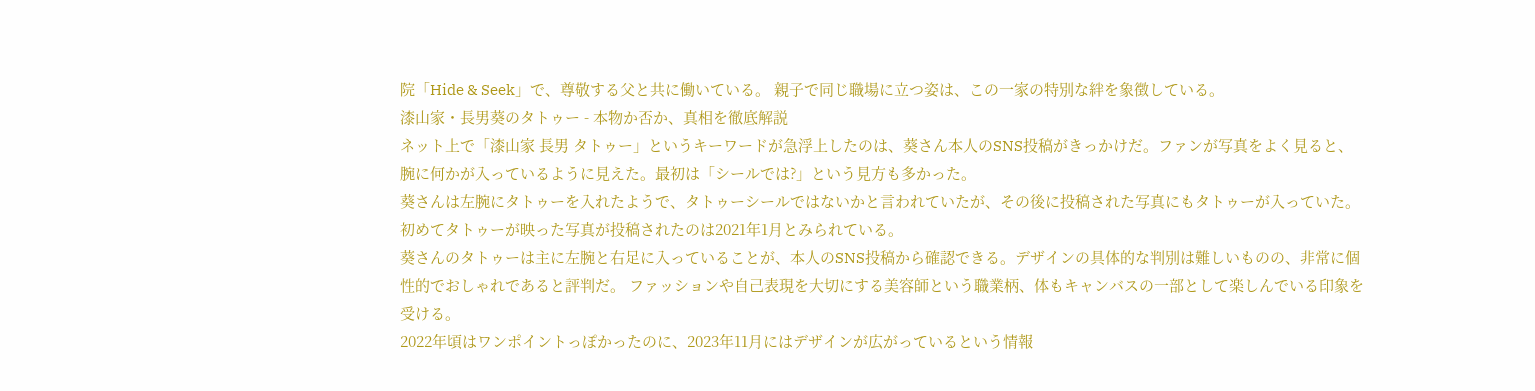院「Hide & Seek」で、尊敬する父と共に働いている。 親子で同じ職場に立つ姿は、この一家の特別な絆を象徴している。
漆山家・長男葵のタトゥー - 本物か否か、真相を徹底解説
ネット上で「漆山家 長男 タトゥー」というキーワードが急浮上したのは、葵さん本人のSNS投稿がきっかけだ。ファンが写真をよく見ると、腕に何かが入っているように見えた。最初は「シールでは?」という見方も多かった。
葵さんは左腕にタトゥーを入れたようで、タトゥーシールではないかと言われていたが、その後に投稿された写真にもタトゥーが入っていた。初めてタトゥーが映った写真が投稿されたのは2021年1月とみられている。
葵さんのタトゥーは主に左腕と右足に入っていることが、本人のSNS投稿から確認できる。デザインの具体的な判別は難しいものの、非常に個性的でおしゃれであると評判だ。 ファッションや自己表現を大切にする美容師という職業柄、体もキャンバスの一部として楽しんでいる印象を受ける。
2022年頃はワンポイントっぽかったのに、2023年11月にはデザインが広がっているという情報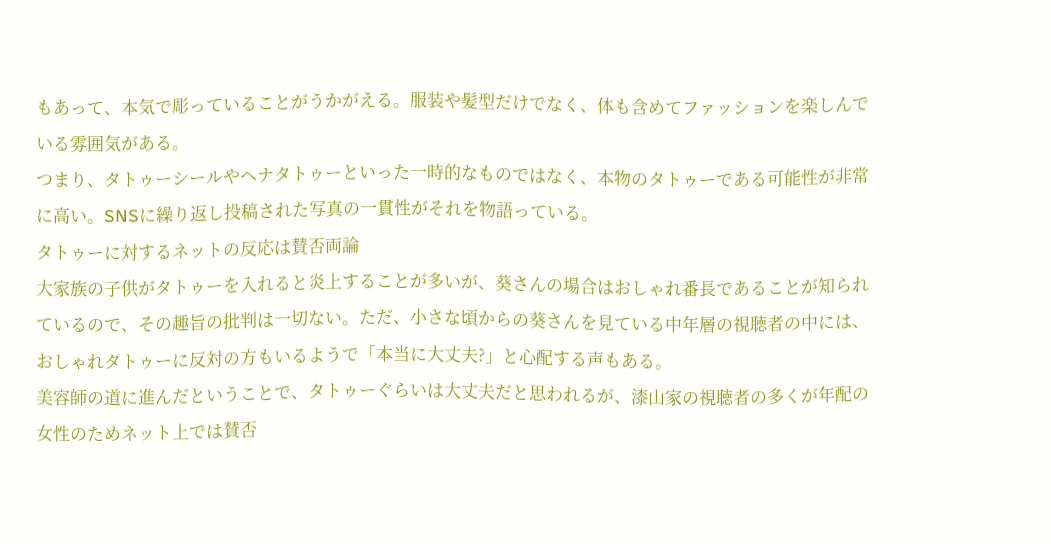もあって、本気で彫っていることがうかがえる。服装や髪型だけでなく、体も含めてファッションを楽しんでいる雰囲気がある。
つまり、タトゥーシールやヘナタトゥーといった一時的なものではなく、本物のタトゥーである可能性が非常に高い。SNSに繰り返し投稿された写真の一貫性がそれを物語っている。
タトゥーに対するネットの反応は賛否両論
大家族の子供がタトゥーを入れると炎上することが多いが、葵さんの場合はおしゃれ番長であることが知られているので、その趣旨の批判は一切ない。ただ、小さな頃からの葵さんを見ている中年層の視聴者の中には、おしゃれタトゥーに反対の方もいるようで「本当に大丈夫?」と心配する声もある。
美容師の道に進んだということで、タトゥーぐらいは大丈夫だと思われるが、漆山家の視聴者の多くが年配の女性のためネット上では賛否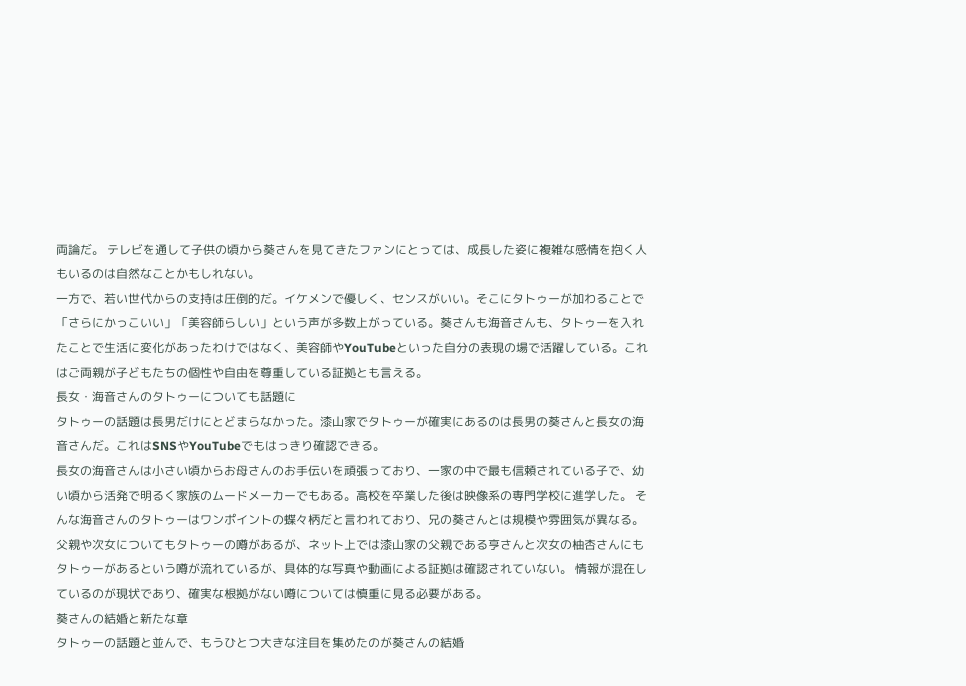両論だ。 テレビを通して子供の頃から葵さんを見てきたファンにとっては、成長した姿に複雑な感情を抱く人もいるのは自然なことかもしれない。
一方で、若い世代からの支持は圧倒的だ。イケメンで優しく、センスがいい。そこにタトゥーが加わることで「さらにかっこいい」「美容師らしい」という声が多数上がっている。葵さんも海音さんも、タトゥーを入れたことで生活に変化があったわけではなく、美容師やYouTubeといった自分の表現の場で活躍している。これはご両親が子どもたちの個性や自由を尊重している証拠とも言える。
長女・海音さんのタトゥーについても話題に
タトゥーの話題は長男だけにとどまらなかった。漆山家でタトゥーが確実にあるのは長男の葵さんと長女の海音さんだ。これはSNSやYouTubeでもはっきり確認できる。
長女の海音さんは小さい頃からお母さんのお手伝いを頑張っており、一家の中で最も信頼されている子で、幼い頃から活発で明るく家族のムードメーカーでもある。高校を卒業した後は映像系の専門学校に進学した。 そんな海音さんのタトゥーはワンポイントの蝶々柄だと言われており、兄の葵さんとは規模や雰囲気が異なる。
父親や次女についてもタトゥーの噂があるが、ネット上では漆山家の父親である亨さんと次女の柚杏さんにもタトゥーがあるという噂が流れているが、具体的な写真や動画による証拠は確認されていない。 情報が混在しているのが現状であり、確実な根拠がない噂については慎重に見る必要がある。
葵さんの結婚と新たな章
タトゥーの話題と並んで、もうひとつ大きな注目を集めたのが葵さんの結婚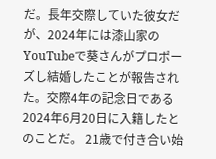だ。長年交際していた彼女だが、2024年には漆山家のYouTubeで葵さんがプロポーズし結婚したことが報告された。交際4年の記念日である2024年6月20日に入籍したとのことだ。 21歳で付き合い始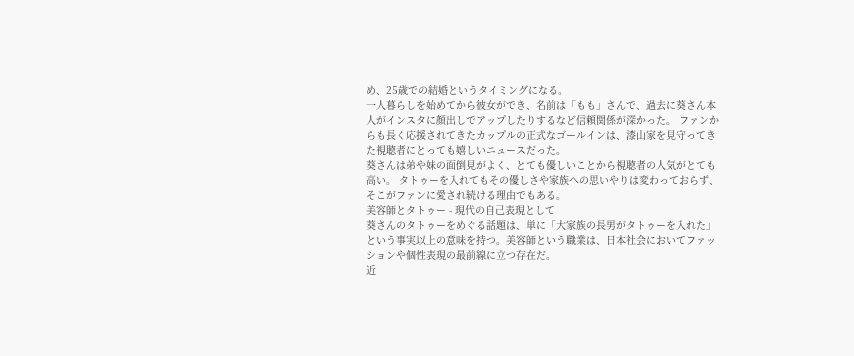め、25歳での結婚というタイミングになる。
一人暮らしを始めてから彼女ができ、名前は「もも」さんで、過去に葵さん本人がインスタに顔出しでアップしたりするなど信頼関係が深かった。 ファンからも長く応援されてきたカップルの正式なゴールインは、漆山家を見守ってきた視聴者にとっても嬉しいニュースだった。
葵さんは弟や妹の面倒見がよく、とても優しいことから視聴者の人気がとても高い。 タトゥーを入れてもその優しさや家族への思いやりは変わっておらず、そこがファンに愛され続ける理由でもある。
美容師とタトゥー - 現代の自己表現として
葵さんのタトゥーをめぐる話題は、単に「大家族の長男がタトゥーを入れた」という事実以上の意味を持つ。美容師という職業は、日本社会においてファッションや個性表現の最前線に立つ存在だ。
近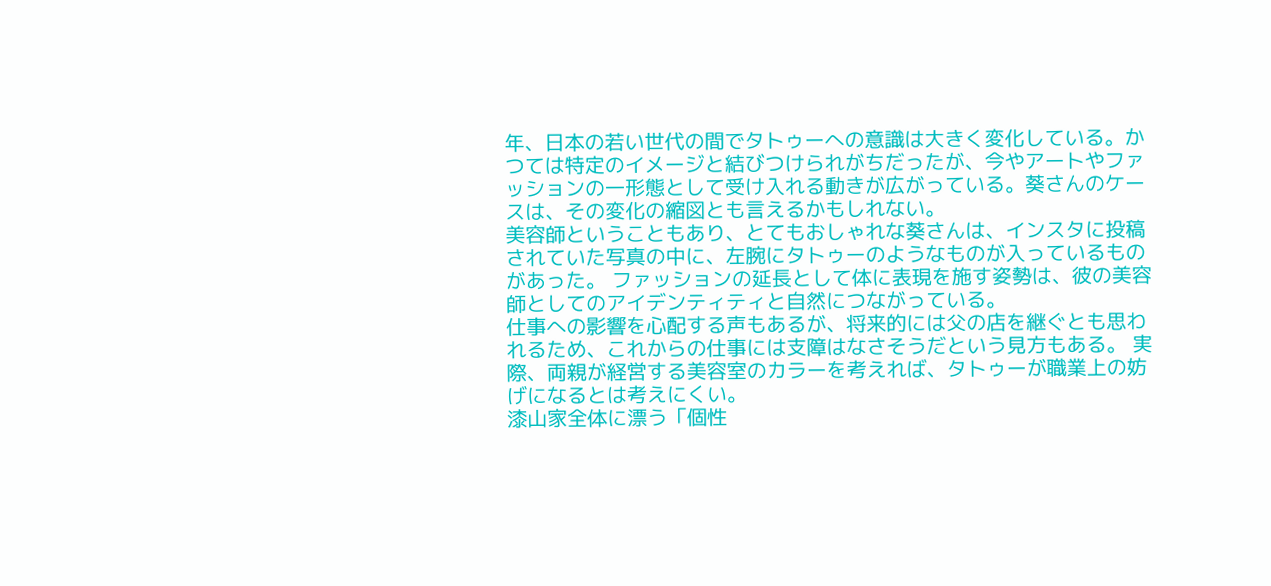年、日本の若い世代の間でタトゥーへの意識は大きく変化している。かつては特定のイメージと結びつけられがちだったが、今やアートやファッションの一形態として受け入れる動きが広がっている。葵さんのケースは、その変化の縮図とも言えるかもしれない。
美容師ということもあり、とてもおしゃれな葵さんは、インスタに投稿されていた写真の中に、左腕にタトゥーのようなものが入っているものがあった。 ファッションの延長として体に表現を施す姿勢は、彼の美容師としてのアイデンティティと自然につながっている。
仕事への影響を心配する声もあるが、将来的には父の店を継ぐとも思われるため、これからの仕事には支障はなさそうだという見方もある。 実際、両親が経営する美容室のカラーを考えれば、タトゥーが職業上の妨げになるとは考えにくい。
漆山家全体に漂う「個性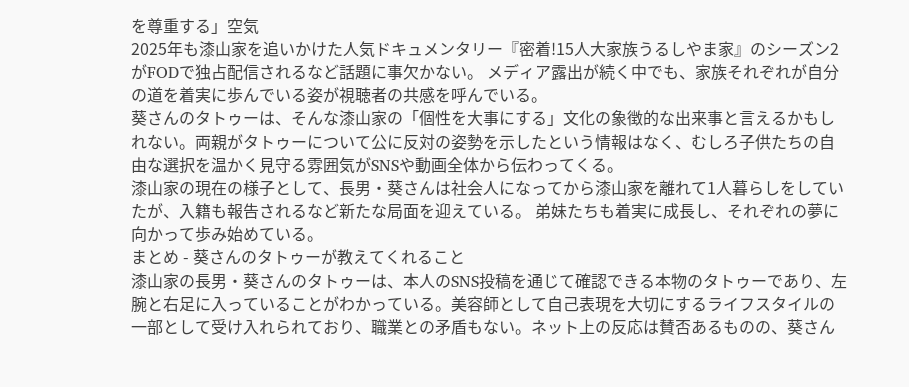を尊重する」空気
2025年も漆山家を追いかけた人気ドキュメンタリー『密着!15人大家族うるしやま家』のシーズン2がFODで独占配信されるなど話題に事欠かない。 メディア露出が続く中でも、家族それぞれが自分の道を着実に歩んでいる姿が視聴者の共感を呼んでいる。
葵さんのタトゥーは、そんな漆山家の「個性を大事にする」文化の象徴的な出来事と言えるかもしれない。両親がタトゥーについて公に反対の姿勢を示したという情報はなく、むしろ子供たちの自由な選択を温かく見守る雰囲気がSNSや動画全体から伝わってくる。
漆山家の現在の様子として、長男・葵さんは社会人になってから漆山家を離れて1人暮らしをしていたが、入籍も報告されるなど新たな局面を迎えている。 弟妹たちも着実に成長し、それぞれの夢に向かって歩み始めている。
まとめ - 葵さんのタトゥーが教えてくれること
漆山家の長男・葵さんのタトゥーは、本人のSNS投稿を通じて確認できる本物のタトゥーであり、左腕と右足に入っていることがわかっている。美容師として自己表現を大切にするライフスタイルの一部として受け入れられており、職業との矛盾もない。ネット上の反応は賛否あるものの、葵さん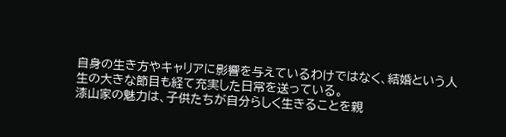自身の生き方やキャリアに影響を与えているわけではなく、結婚という人生の大きな節目も経て充実した日常を送っている。
漆山家の魅力は、子供たちが自分らしく生きることを親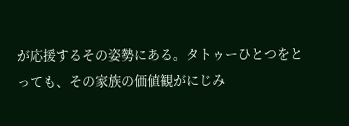が応援するその姿勢にある。タトゥーひとつをとっても、その家族の価値観がにじみ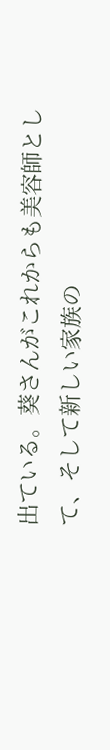出ている。葵さんがこれからも美容師として、そして新しい家族の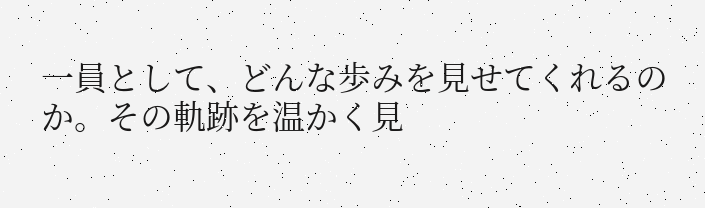一員として、どんな歩みを見せてくれるのか。その軌跡を温かく見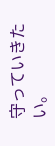守っていきたい。